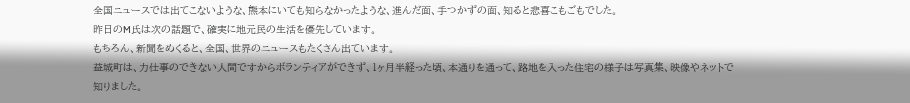全国ニュースでは出てこないような、熊本にいても知らなかったような、進んだ面、手つかずの面、知ると悲喜こもごもでした。
昨日のM氏は次の話題で、確実に地元民の生活を優先しています。
もちろん、新聞をめくると、全国、世界のニュースもたくさん出ています。
益城町は、力仕事のできない人間ですからボランティアができず、1ヶ月半経った頃、本通りを通って、路地を入った住宅の様子は写真集、映像やネットで知りました。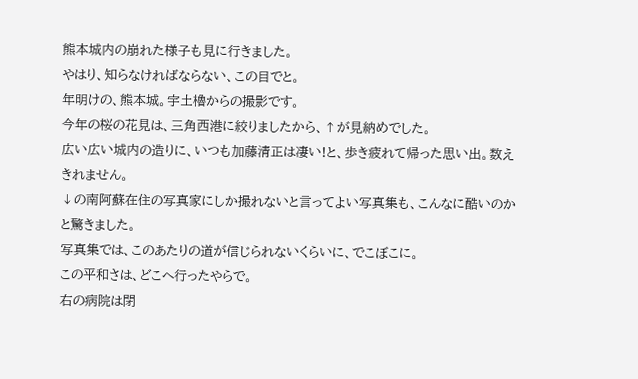熊本城内の崩れた様子も見に行きました。
やはり、知らなければならない、この目でと。
年明けの、熊本城。宇土櫓からの撮影です。
今年の桜の花見は、三角西港に絞りましたから、↑が見納めでした。
広い広い城内の造りに、いつも加藤清正は凄い!と、歩き疲れて帰った思い出。数えきれません。
↓の南阿蘇在住の写真家にしか撮れないと言ってよい写真集も、こんなに酷いのかと驚きました。
写真集では、このあたりの道が信じられないくらいに、でこぼこに。
この平和さは、どこへ行ったやらで。
右の病院は閉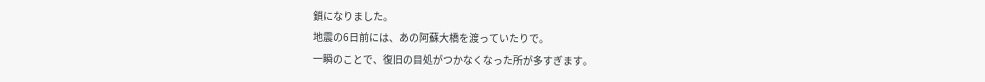鎖になりました。
地震の6日前には、あの阿蘇大橋を渡っていたりで。
一瞬のことで、復旧の目処がつかなくなった所が多すぎます。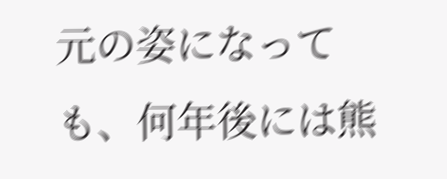元の姿になっても、何年後には熊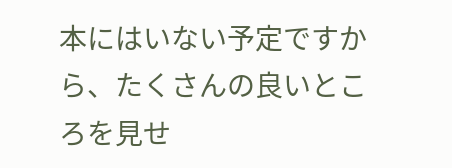本にはいない予定ですから、たくさんの良いところを見せ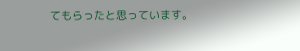てもらったと思っています。